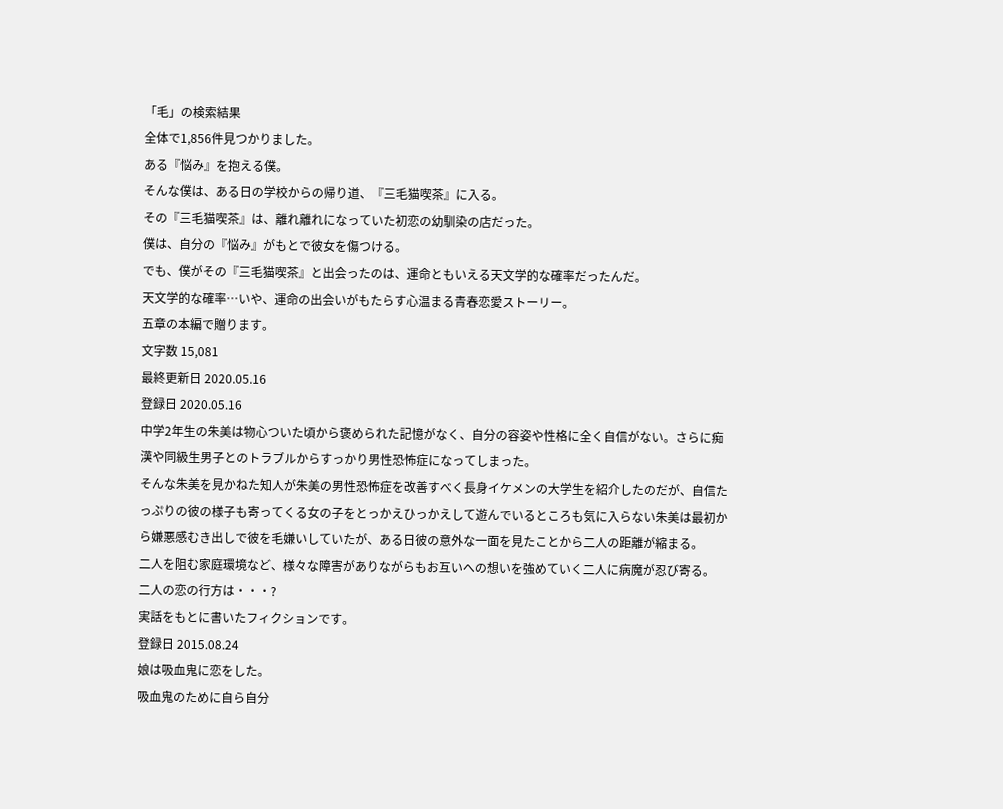「毛」の検索結果
全体で1,856件見つかりました。
ある『悩み』を抱える僕。
そんな僕は、ある日の学校からの帰り道、『三毛猫喫茶』に入る。
その『三毛猫喫茶』は、離れ離れになっていた初恋の幼馴染の店だった。
僕は、自分の『悩み』がもとで彼女を傷つける。
でも、僕がその『三毛猫喫茶』と出会ったのは、運命ともいえる天文学的な確率だったんだ。
天文学的な確率…いや、運命の出会いがもたらす心温まる青春恋愛ストーリー。
五章の本編で贈ります。
文字数 15,081
最終更新日 2020.05.16
登録日 2020.05.16
中学2年生の朱美は物心ついた頃から褒められた記憶がなく、自分の容姿や性格に全く自信がない。さらに痴漢や同級生男子とのトラブルからすっかり男性恐怖症になってしまった。
そんな朱美を見かねた知人が朱美の男性恐怖症を改善すべく長身イケメンの大学生を紹介したのだが、自信たっぷりの彼の様子も寄ってくる女の子をとっかえひっかえして遊んでいるところも気に入らない朱美は最初から嫌悪感むき出しで彼を毛嫌いしていたが、ある日彼の意外な一面を見たことから二人の距離が縮まる。
二人を阻む家庭環境など、様々な障害がありながらもお互いへの想いを強めていく二人に病魔が忍び寄る。
二人の恋の行方は・・・?
実話をもとに書いたフィクションです。
登録日 2015.08.24
娘は吸血鬼に恋をした。
吸血鬼のために自ら自分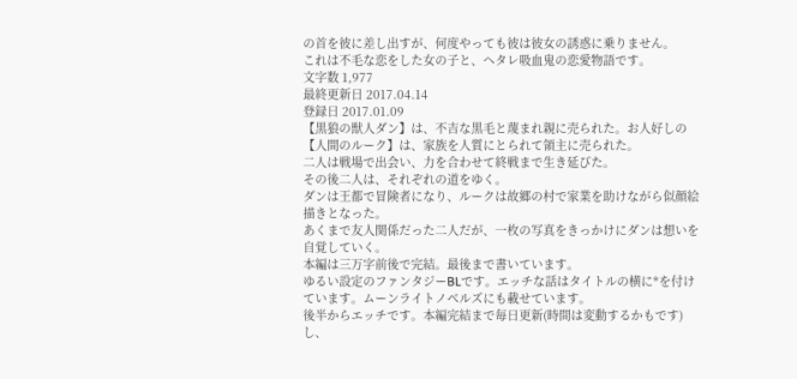の首を彼に差し出すが、何度やっても彼は彼女の誘惑に乗りません。
これは不毛な恋をした女の子と、ヘタレ吸血鬼の恋愛物語です。
文字数 1,977
最終更新日 2017.04.14
登録日 2017.01.09
【黒狼の獣人ダン】は、不吉な黒毛と蔑まれ親に売られた。お人好しの【人間のルーク】は、家族を人質にとられて領主に売られた。
二人は戦場で出会い、力を合わせて終戦まで生き延びた。
その後二人は、それぞれの道をゆく。
ダンは王都で冒険者になり、ルークは故郷の村で家業を助けながら似顔絵描きとなった。
あくまで友人関係だった二人だが、一枚の写真をきっかけにダンは想いを自覚していく。
本編は三万字前後で完結。最後まで書いています。
ゆるい設定のファンタジーBLです。エッチな話はタイトルの横に*を付けています。ムーンライトノベルズにも載せています。
後半からエッチです。本編完結まで毎日更新(時間は変動するかもです)し、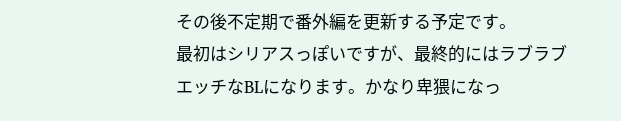その後不定期で番外編を更新する予定です。
最初はシリアスっぽいですが、最終的にはラブラブエッチなBLになります。かなり卑猥になっ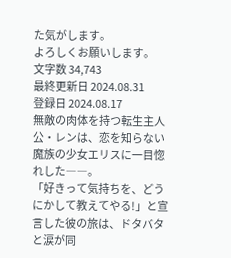た気がします。
よろしくお願いします。
文字数 34,743
最終更新日 2024.08.31
登録日 2024.08.17
無敵の肉体を持つ転生主人公・レンは、恋を知らない魔族の少女エリスに一目惚れした――。
「好きって気持ちを、どうにかして教えてやる!」と宣言した彼の旅は、ドタバタと涙が同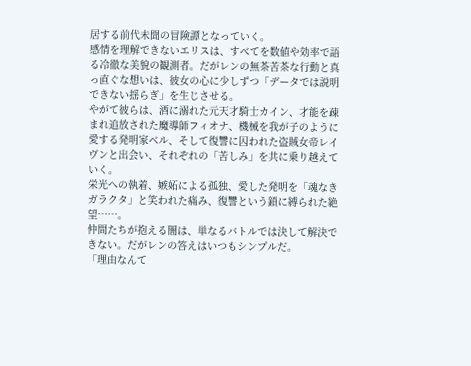居する前代未聞の冒険譚となっていく。
感情を理解できないエリスは、すべてを数値や効率で語る冷徹な美貌の観測者。だがレンの無茶苦茶な行動と真っ直ぐな想いは、彼女の心に少しずつ「データでは説明できない揺らぎ」を生じさせる。
やがて彼らは、酒に溺れた元天才騎士カイン、才能を疎まれ追放された魔導師フィオナ、機械を我が子のように愛する発明家ベル、そして復讐に囚われた盗賊女帝レイヴンと出会い、それぞれの「苦しみ」を共に乗り越えていく。
栄光への執着、嫉妬による孤独、愛した発明を「魂なきガラクタ」と笑われた痛み、復讐という鎖に縛られた絶望……。
仲間たちが抱える闇は、単なるバトルでは決して解決できない。だがレンの答えはいつもシンプルだ。
「理由なんて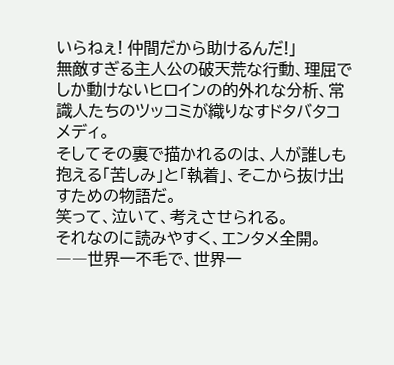いらねぇ! 仲間だから助けるんだ!」
無敵すぎる主人公の破天荒な行動、理屈でしか動けないヒロインの的外れな分析、常識人たちのツッコミが織りなすドタバタコメディ。
そしてその裏で描かれるのは、人が誰しも抱える「苦しみ」と「執着」、そこから抜け出すための物語だ。
笑って、泣いて、考えさせられる。
それなのに読みやすく、エンタメ全開。
――世界一不毛で、世界一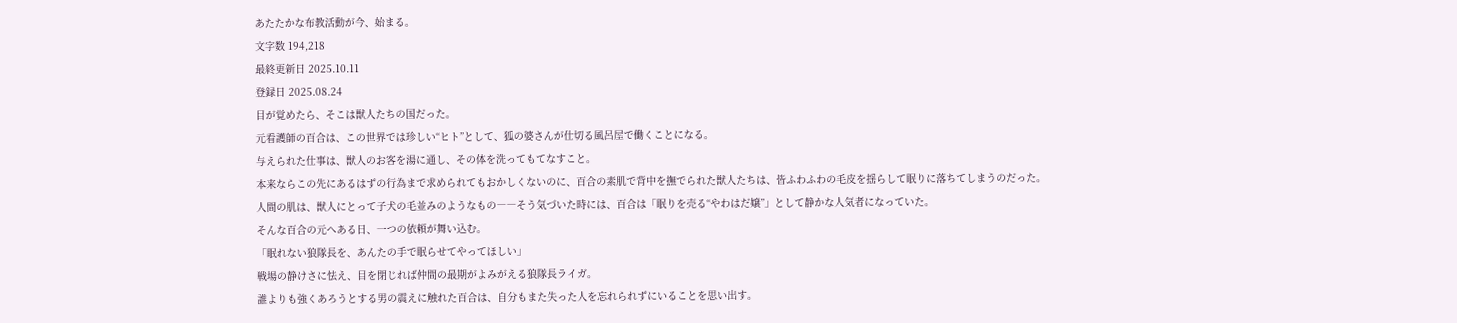あたたかな布教活動が今、始まる。
文字数 194,218
最終更新日 2025.10.11
登録日 2025.08.24
目が覚めたら、そこは獣人たちの国だった。
元看護師の百合は、この世界では珍しい“ヒト”として、狐の婆さんが仕切る風呂屋で働くことになる。
与えられた仕事は、獣人のお客を湯に通し、その体を洗ってもてなすこと。
本来ならこの先にあるはずの行為まで求められてもおかしくないのに、百合の素肌で背中を撫でられた獣人たちは、皆ふわふわの毛皮を揺らして眠りに落ちてしまうのだった。
人間の肌は、獣人にとって子犬の毛並みのようなもの――そう気づいた時には、百合は「眠りを売る“やわはだ嬢”」として静かな人気者になっていた。
そんな百合の元へある日、一つの依頼が舞い込む。
「眠れない狼隊長を、あんたの手で眠らせてやってほしい」
戦場の静けさに怯え、目を閉じれば仲間の最期がよみがえる狼隊長ライガ。
誰よりも強くあろうとする男の震えに触れた百合は、自分もまた失った人を忘れられずにいることを思い出す。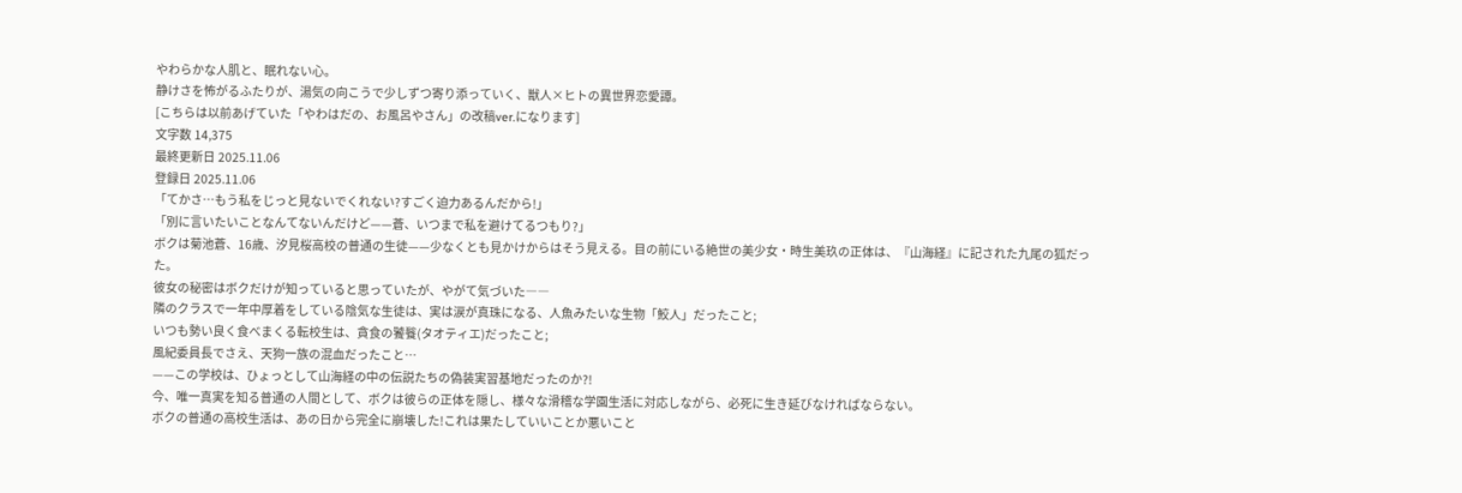やわらかな人肌と、眠れない心。
静けさを怖がるふたりが、湯気の向こうで少しずつ寄り添っていく、獣人×ヒトの異世界恋愛譚。
[こちらは以前あげていた「やわはだの、お風呂やさん」の改稿ver.になります]
文字数 14,375
最終更新日 2025.11.06
登録日 2025.11.06
「てかさ…もう私をじっと見ないでくれない?すごく迫力あるんだから!」
「別に言いたいことなんてないんだけど——蒼、いつまで私を避けてるつもり?」
ボクは菊池蒼、16歳、汐見桜高校の普通の生徒——少なくとも見かけからはそう見える。目の前にいる絶世の美少女・時生美玖の正体は、『山海経』に記された九尾の狐だった。
彼女の秘密はボクだけが知っていると思っていたが、やがて気づいた――
隣のクラスで一年中厚着をしている陰気な生徒は、実は涙が真珠になる、人魚みたいな生物「鮫人」だったこと;
いつも勢い良く食べまくる転校生は、貪食の饕餮(タオティエ)だったこと;
風紀委員長でさえ、天狗一族の混血だったこと…
——この学校は、ひょっとして山海経の中の伝説たちの偽装実習基地だったのか?!
今、唯一真実を知る普通の人間として、ボクは彼らの正体を隠し、様々な滑稽な学園生活に対応しながら、必死に生き延びなければならない。
ボクの普通の高校生活は、あの日から完全に崩壊した!これは果たしていいことか悪いこと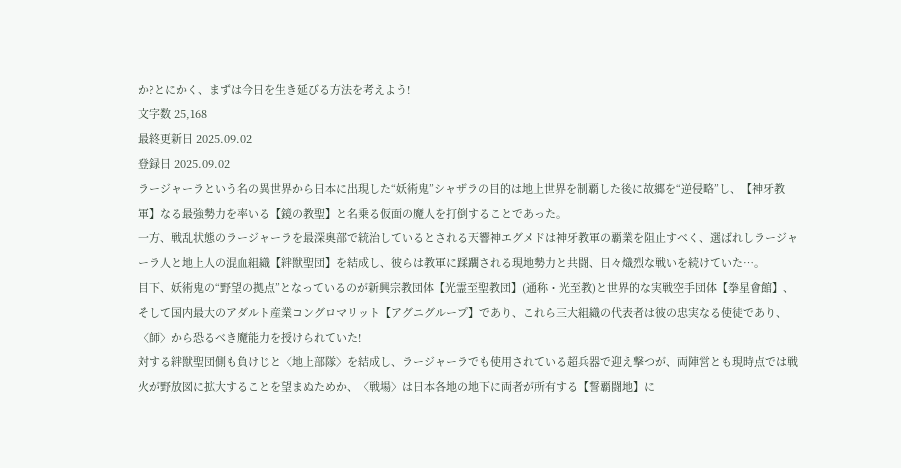か?とにかく、まずは今日を生き延びる方法を考えよう!
文字数 25,168
最終更新日 2025.09.02
登録日 2025.09.02
ラージャーラという名の異世界から日本に出現した“妖術鬼”シャザラの目的は地上世界を制覇した後に故郷を“逆侵略”し、【神牙教軍】なる最強勢力を率いる【鏡の教聖】と名乗る仮面の魔人を打倒することであった。
一方、戦乱状態のラージャーラを最深奥部で統治しているとされる天響神エグメドは神牙教軍の覇業を阻止すべく、選ばれしラージャーラ人と地上人の混血組織【絆獣聖団】を結成し、彼らは教軍に蹂躙される現地勢力と共闘、日々熾烈な戦いを続けていた…。
目下、妖術鬼の“野望の拠点”となっているのが新興宗教団体【光霊至聖教団】(通称・光至教)と世界的な実戦空手団体【拳星會館】、そして国内最大のアダルト産業コングロマリット【アグニグループ】であり、これら三大組織の代表者は彼の忠実なる使徒であり、〈師〉から恐るべき魔能力を授けられていた!
対する絆獣聖団側も負けじと〈地上部隊〉を結成し、ラージャーラでも使用されている超兵器で迎え撃つが、両陣営とも現時点では戦火が野放図に拡大することを望まぬためか、〈戦場〉は日本各地の地下に両者が所有する【誓覇闘地】に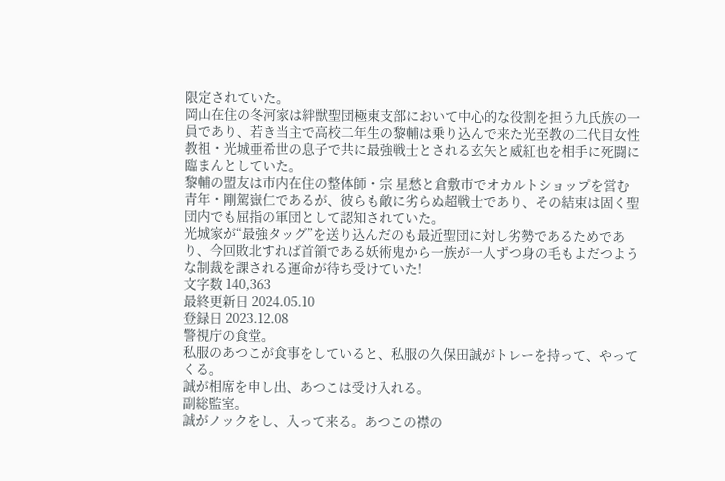限定されていた。
岡山在住の冬河家は絆獣聖団極東支部において中心的な役割を担う九氏族の一員であり、若き当主で高校二年生の黎輔は乗り込んで来た光至教の二代目女性教祖・光城亜希世の息子で共に最強戦士とされる玄矢と威紅也を相手に死闘に臨まんとしていた。
黎輔の盟友は市内在住の整体師・宗 星愁と倉敷市でオカルトショップを営む青年・剛駕嶽仁であるが、彼らも敵に劣らぬ超戦士であり、その結束は固く聖団内でも屈指の軍団として認知されていた。
光城家が“最強タッグ”を送り込んだのも最近聖団に対し劣勢であるためであり、今回敗北すれば首領である妖術鬼から一族が一人ずつ身の毛もよだつような制裁を課される運命が待ち受けていた!
文字数 140,363
最終更新日 2024.05.10
登録日 2023.12.08
警視庁の食堂。
私服のあつこが食事をしていると、私服の久保田誠がトレーを持って、やってくる。
誠が相席を申し出、あつこは受け入れる。
副総監室。
誠がノックをし、入って来る。あつこの襟の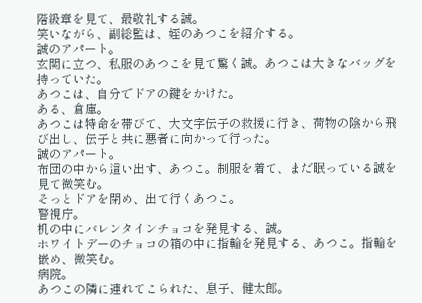階級章を見て、最敬礼する誠。
笑いながら、副総監は、姪のあつこを紹介する。
誠のアパート。
玄関に立つ、私服のあつこを見て驚く誠。あつこは大きなバッグを持っていた。
あつこは、自分でドアの鍵をかけた。
ある、倉庫。
あつこは特命を帯びて、大文字伝子の救援に行き、荷物の陰から飛び出し、伝子と共に悪者に向かって行った。
誠のアパート。
布団の中から這い出す、あつこ。制服を着て、まだ眠っている誠を見て微笑む。
そっとドアを閉め、出て行くあつこ。
警視庁。
机の中にバレンタインチョコを発見する、誠。
ホワイトデーのチョコの箱の中に指輪を発見する、あつこ。指輪を嵌め、微笑む。
病院。
あつこの隣に連れてこられた、息子、健太郎。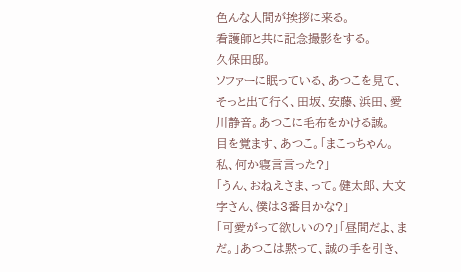色んな人間が挨拶に来る。
看護師と共に記念撮影をする。
久保田邸。
ソファーに眠っている、あつこを見て、そっと出て行く、田坂、安藤、浜田、愛川静音。あつこに毛布をかける誠。
目を覚ます、あつこ。「まこっちゃん。私、何か寝言言った?」
「うん、おねえさま、って。健太郎、大文字さん、僕は3番目かな?」
「可愛がって欲しいの?」「昼間だよ、まだ。」あつこは黙って、誠の手を引き、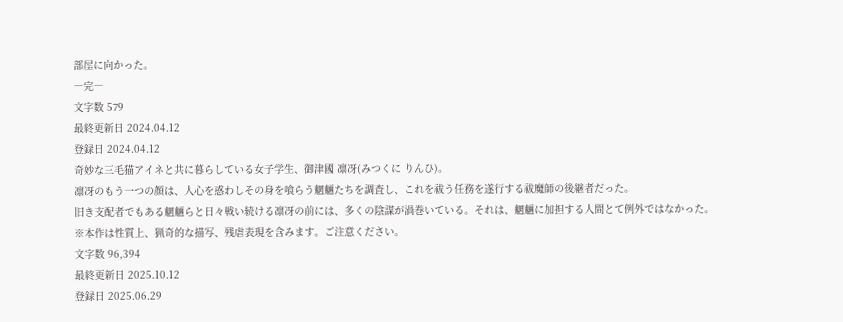部屋に向かった。
―完―
文字数 579
最終更新日 2024.04.12
登録日 2024.04.12
奇妙な三毛猫アイネと共に暮らしている女子学生、御津國 凛冴(みつくに りんひ)。
凛冴のもう一つの顔は、人心を惑わしその身を喰らう魍魎たちを調査し、これを祓う任務を遂行する祓魔師の後継者だった。
旧き支配者でもある魍魎らと日々戦い続ける凛冴の前には、多くの陰謀が渦巻いている。それは、魍魎に加担する人間とて例外ではなかった。
※本作は性質上、猟奇的な描写、残虐表現を含みます。ご注意ください。
文字数 96,394
最終更新日 2025.10.12
登録日 2025.06.29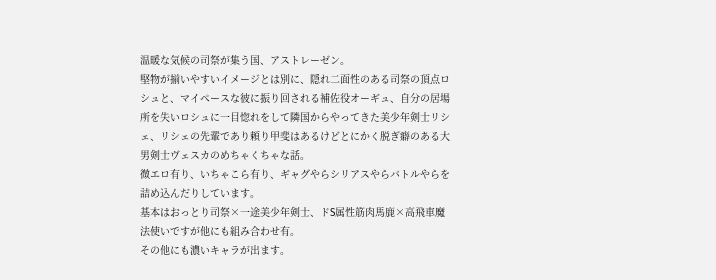温暖な気候の司祭が集う国、アストレーゼン。
堅物が揃いやすいイメージとは別に、隠れ二面性のある司祭の頂点ロシュと、マイペースな彼に振り回される補佐役オーギュ、自分の居場所を失いロシュに一目惚れをして隣国からやってきた美少年剣士リシェ、リシェの先輩であり頼り甲斐はあるけどとにかく脱ぎ癖のある大男剣士ヴェスカのめちゃくちゃな話。
微エロ有り、いちゃこら有り、ギャグやらシリアスやらバトルやらを詰め込んだりしています。
基本はおっとり司祭×一途美少年剣士、ドS属性筋肉馬鹿×高飛車魔法使いですが他にも組み合わせ有。
その他にも濃いキャラが出ます。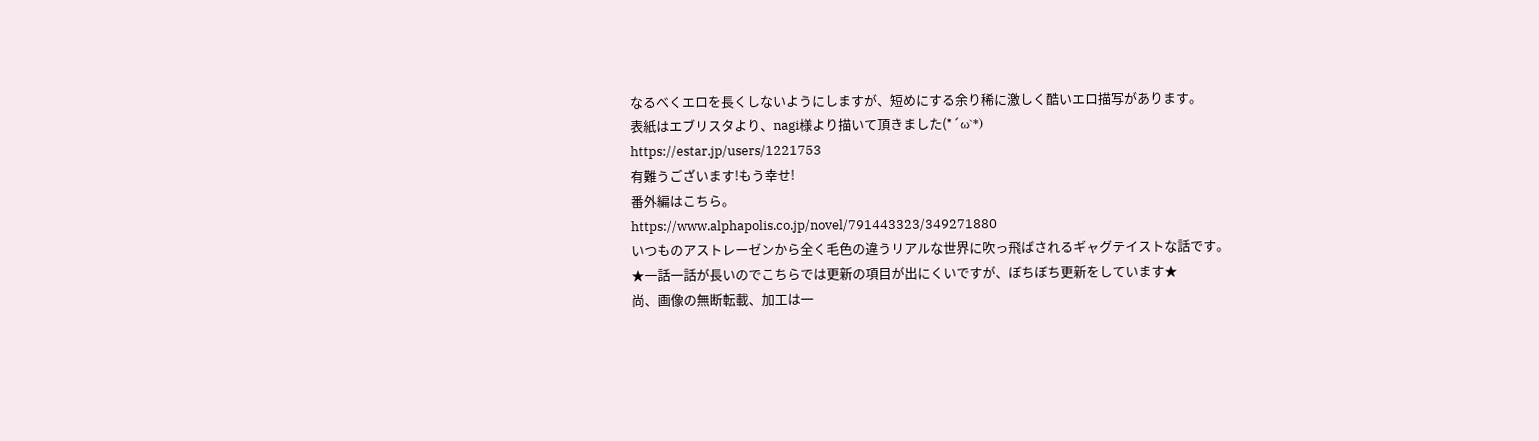なるべくエロを長くしないようにしますが、短めにする余り稀に激しく酷いエロ描写があります。
表紙はエブリスタより、nagi様より描いて頂きました(*´ω`*)
https://estar.jp/users/1221753
有難うございます!もう幸せ!
番外編はこちら。
https://www.alphapolis.co.jp/novel/791443323/349271880
いつものアストレーゼンから全く毛色の違うリアルな世界に吹っ飛ばされるギャグテイストな話です。
★一話一話が長いのでこちらでは更新の項目が出にくいですが、ぼちぼち更新をしています★
尚、画像の無断転載、加工は一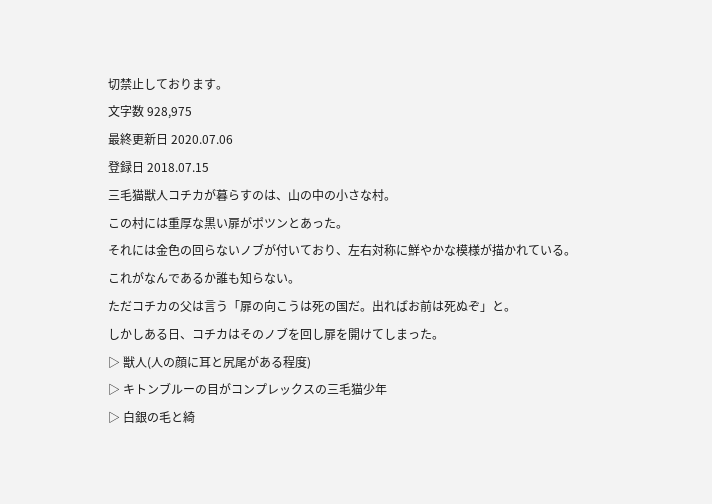切禁止しております。
文字数 928,975
最終更新日 2020.07.06
登録日 2018.07.15
三毛猫獣人コチカが暮らすのは、山の中の小さな村。
この村には重厚な黒い扉がポツンとあった。
それには金色の回らないノブが付いており、左右対称に鮮やかな模様が描かれている。
これがなんであるか誰も知らない。
ただコチカの父は言う「扉の向こうは死の国だ。出ればお前は死ぬぞ」と。
しかしある日、コチカはそのノブを回し扉を開けてしまった。
▷ 獣人(人の顔に耳と尻尾がある程度)
▷ キトンブルーの目がコンプレックスの三毛猫少年
▷ 白銀の毛と綺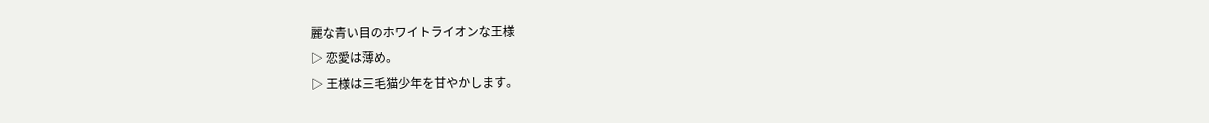麗な青い目のホワイトライオンな王様
▷ 恋愛は薄め。
▷ 王様は三毛猫少年を甘やかします。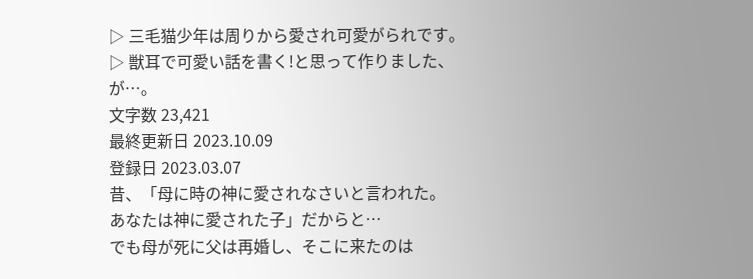▷ 三毛猫少年は周りから愛され可愛がられです。
▷ 獣耳で可愛い話を書く!と思って作りました、が…。
文字数 23,421
最終更新日 2023.10.09
登録日 2023.03.07
昔、「母に時の神に愛されなさいと言われた。
あなたは神に愛された子」だからと…
でも母が死に父は再婚し、そこに来たのは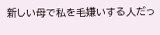新しい母で私を毛嫌いする人だっ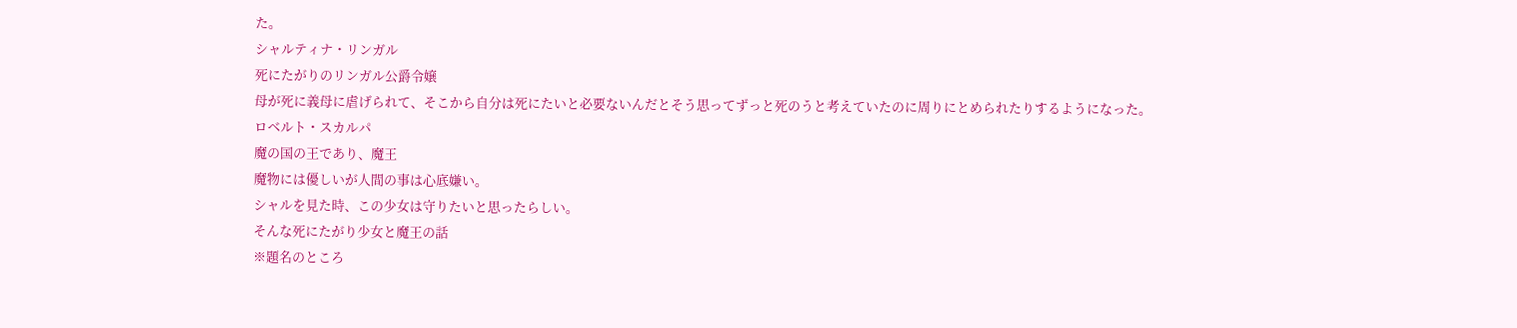た。
シャルティナ・リンガル
死にたがりのリンガル公爵令嬢
母が死に義母に虐げられて、そこから自分は死にたいと必要ないんだとそう思ってずっと死のうと考えていたのに周りにとめられたりするようになった。
ロベルト・スカルパ
魔の国の王であり、魔王
魔物には優しいが人間の事は心底嫌い。
シャルを見た時、この少女は守りたいと思ったらしい。
そんな死にたがり少女と魔王の話
※題名のところ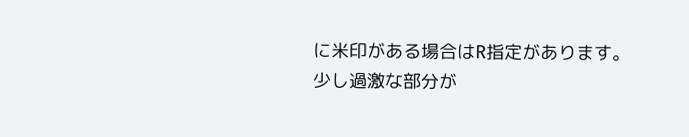に米印がある場合はR指定があります。
少し過激な部分が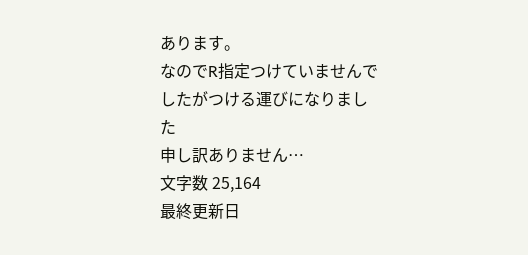あります。
なのでR指定つけていませんでしたがつける運びになりました
申し訳ありません…
文字数 25,164
最終更新日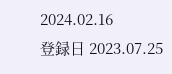2024.02.16
登録日 2023.07.25